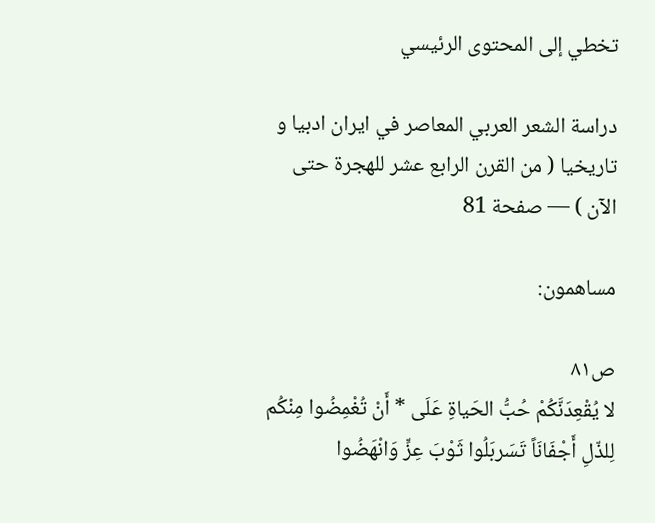تخطي إلى المحتوى الرئيسي

دراسة الشعر العربي المعاصر في ايران ادبيا و تاريخيا ( من القرن الرابع عشر للهجرة حتى الآن ) — صفحة 81

مساهمون:

ص٨١
لا يُقْعِدَنَّكُمْ حُبُّ الحَياةِ عَلَى * أَنْ تُغْمِضُوا مِنْكُم لِلذّلِ أَجْفَانَاً تَسَربَلُوا ثَوْبَ عِزٍّ وَانْهَضُوا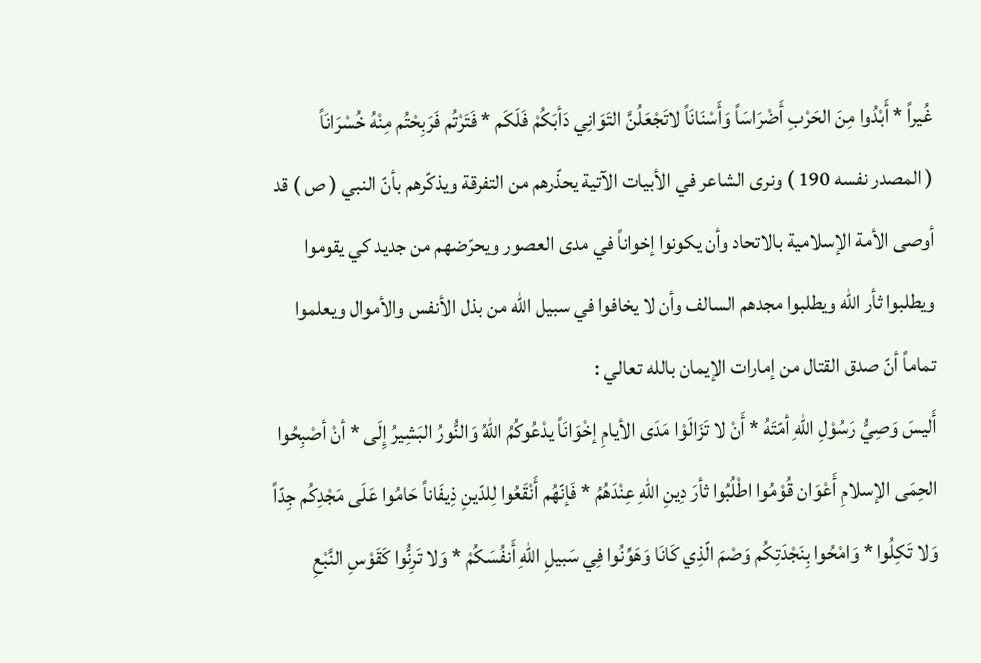غُيراً * أَبْدُوا مِنَ الحَرْبِ أَضْرَاسَاً وَأَسْنَانَاً لاتَجْعَلُنَّ التَوَانِي دَأبَكُمْ فَلَكَم * فَتَرْتُم فَرَبِحْتُم مِنْهُ خُسْرَانَاً
( المصدر نفسه 190 ) ونرى الشاعر في الأبيات الآتية يحذّرهم من التفرقة ويذكّرهم بأنّ النبي ( ص ) قد أوصى الأمة الإسلامية بالاتحاد وأن يكونوا إخواناً في مدى العصور ويحرّضهم من جديد كي يقوموا ويطلبوا ثأر الله ويطلبوا مجدهم السالف وأن لا يخافوا في سبيل الله من بذل الأنفس والأموال ويعلموا تماماً أنّ صدق القتال من إمارات الإيمان بالله تعالي :
أَليسَ وَصِيُّ رَسُوْلِ اللهِ أمّتَهُ * أَنْ لا تَزَالَوْا مَدَى الأيامِ إخْوَانَاً يدْعُوكُمُ اللهُ وَالنُّورُ البَشِيرُ إِلَى * أنْ أصْبِحُوا الحِمَى الإسلامِ أَعْوَان قُوْمُوا اطْلُبُوا ثأرَ دِينِ اللهِ عِنْدَهُمُ * فَإنّهُم أَنْقَعُوا لِلدّينِ ذِيفَاناً حَامُوا عَلَى مَجْدِكُم جِدّاً وَلا تَكِلُوا * وَامْحُوا بِنَجْدَتِكُم وَصْمَ الّذِي كَانَا وَهَوِّنُوا فِي سَبيلِ اللهِ أَنفُسَكُمْ * وَلا تَرِنُّوا كَقَوْسِ النَّبْعِ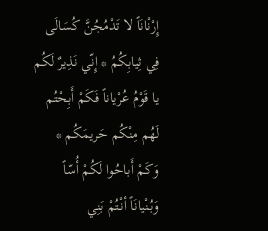إِرْنْانَاً لا تَدْمُجُنَّ كُسَالَى فِي ثِيابِكُمُ * إِنّي نَذِيرٌ لَكُم يا قَوْمُ عُرْياناً فَكَمْ أَبِحْتُم لَهُم مِنْكُم حَريمَكُم * وَكَمْ أَباحُوا لَكُمْ أُسّاً وَبُنْيانَاً أنْتُمْ بَنِي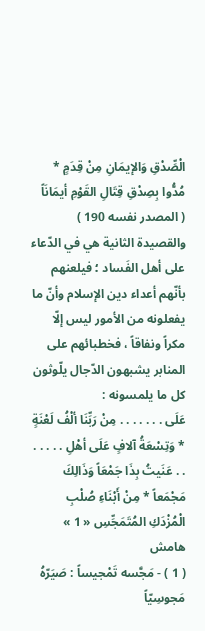الْصِّدْقِ وَالإيمَانِ مِنْ قِدَمٍ * مُدُّوا بِصِدْقِ قِتَالِ القَوْمِ أيمَانَاً
( المصدر نفسه 190 ) والقصيدة الثانية هي في الدّعاء على أهل الفَساد ؛ فيلعنهم بأنّهم أعداء دين الإسلام وأنّ ما يفعلونه من الأمور ليس إلّا مكراً ونفاقاً ، فخطبائهم على المنابر يشبهون الدّجال يلّوثون كل ما يلمسونه :
عَلَى . . . . . . . مِنْ رَبِّنَا ألْفُ لَعْنَةٍ * وَتِسْعَةُ آلافٍ عَلَى أهْلِ . . . . . . . عَنَيتُ بِذَا جَمْعَاً وَذَالِكَ مَجْمَعاً * مِنْ أَبْنَاءِ صُلْبِ الْمُزْدَكِ المُتَمَجِّسِ « 1 »
هامش
( 1 ) - مَجَّسه تَمْجيساً : صَيَرّهُ مَجوسِيّاً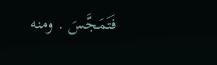فَتَمَجَّسَ . ومنه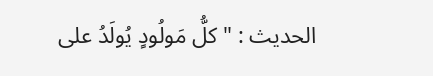الحديث : " كلُّ مَولُودٍ يُولَدُ على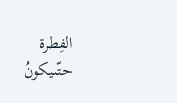الفِطرة حتّىيكونُ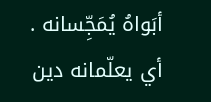أبَواهُ يُمَجِّسانه . أي يعلّمانه دين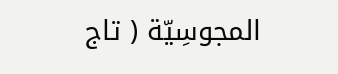المجوسِيّة ( تاج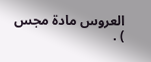العروس مادة مجس ) .